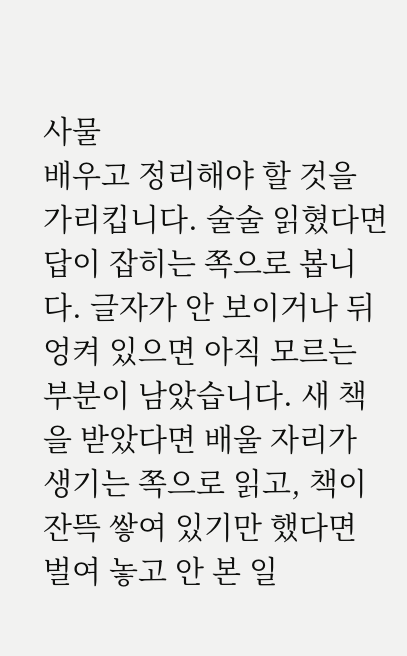사물
배우고 정리해야 할 것을 가리킵니다. 술술 읽혔다면 답이 잡히는 쪽으로 봅니다. 글자가 안 보이거나 뒤엉켜 있으면 아직 모르는 부분이 남았습니다. 새 책을 받았다면 배울 자리가 생기는 쪽으로 읽고, 책이 잔뜩 쌓여 있기만 했다면 벌여 놓고 안 본 일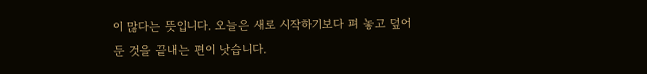이 많다는 뜻입니다. 오늘은 새로 시작하기보다 펴 놓고 덮어 둔 것을 끝내는 편이 낫습니다.